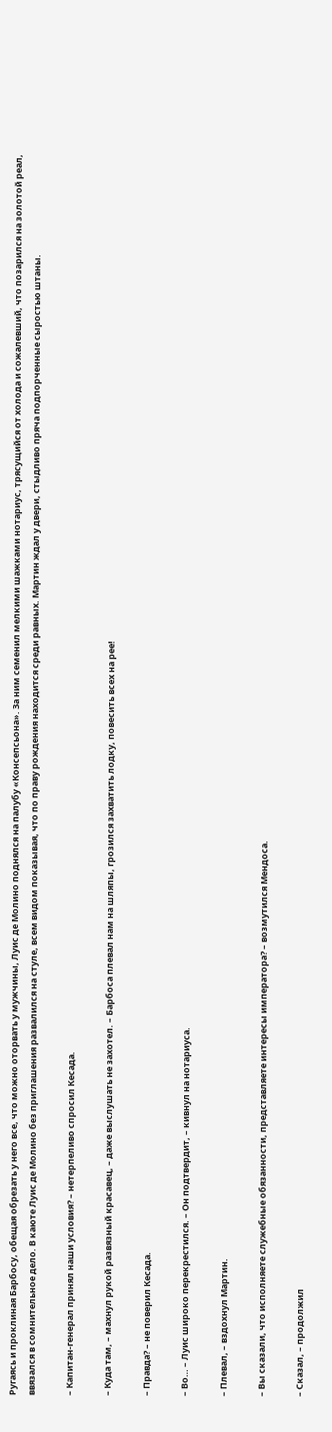Ругаясь и проклиная Барбосу, обещая обрезать у него все, что можно оторвать у мужчины, Луис де Молино поднялся на палубу «Консепсьона». За ним семенил мелкими шажками нотариус, трясущийся от холода и сожалевший, что позарился на золотой реал, ввязался в сомнительное дело. В каюте Луис де Молино без приглашения развалился на стуле, всем видом показывая, что по праву рождения находится среди равных. Мартин ждал у двери, стыдливо пряча подпорченные сыростью штаны.

– Капитан-генерал принял наши условия? – нетерпеливо спросил Кесада.

– Куда там, – махнул рукой развязный красавец, – даже выслушать не захотел. – Барбоса плевал нам на шляпы, грозился захватить лодку, повесить всех на рее!

– Правда? – не поверил Кесада.

– Во… – Луис широко перекрестился. – Он подтвердит, – кивнул на нотариуса.

– Плевал, – вздохнул Мартин.

– Вы сказали, что исполняете служебные обязанности, представляете интересы императора? – возмутился Мендоса.

– Сказал, – продолжил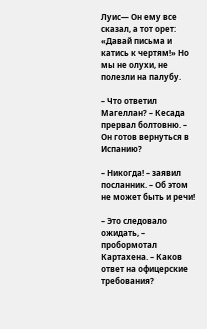Луис— Он ему все сказал, а тот орет: «Давай письма и катись к чертям!» Но мы не олухи, не полезли на палубу.

– Что ответил Магеллан? – Кесада прервал болтовню. – Он готов вернуться в Испанию?

– Никогда! – заявил посланник. – Об этом не может быть и речи!

– Это следовало ожидать, – пробормотал Картахена. – Каков ответ на офицерские требования?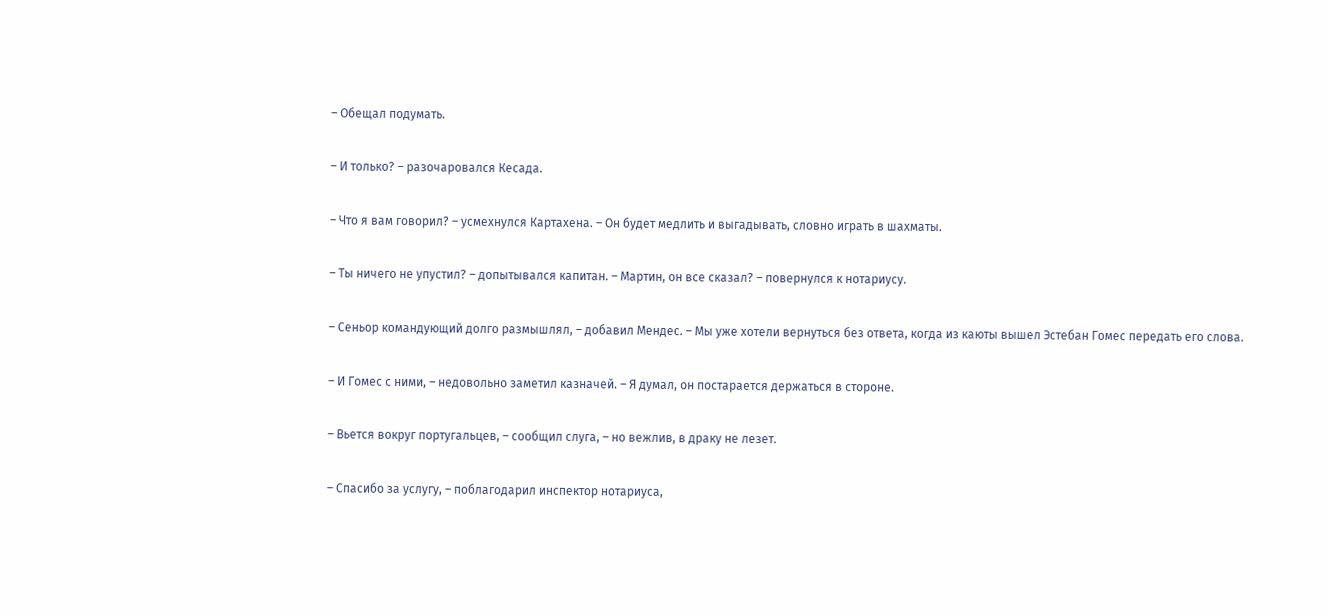– Обещал подумать.

– И только? – разочаровался Кесада.

– Что я вам говорил? – усмехнулся Картахена. – Он будет медлить и выгадывать, словно играть в шахматы.

– Ты ничего не упустил? – допытывался капитан. – Мартин, он все сказал? – повернулся к нотариусу.

– Сеньор командующий долго размышлял, – добавил Мендес. – Мы уже хотели вернуться без ответа, когда из каюты вышел Эстебан Гомес передать его слова.

– И Гомес с ними, – недовольно заметил казначей. – Я думал, он постарается держаться в стороне.

– Вьется вокруг португальцев, – сообщил слуга, – но вежлив, в драку не лезет.

– Спасибо за услугу, – поблагодарил инспектор нотариуса,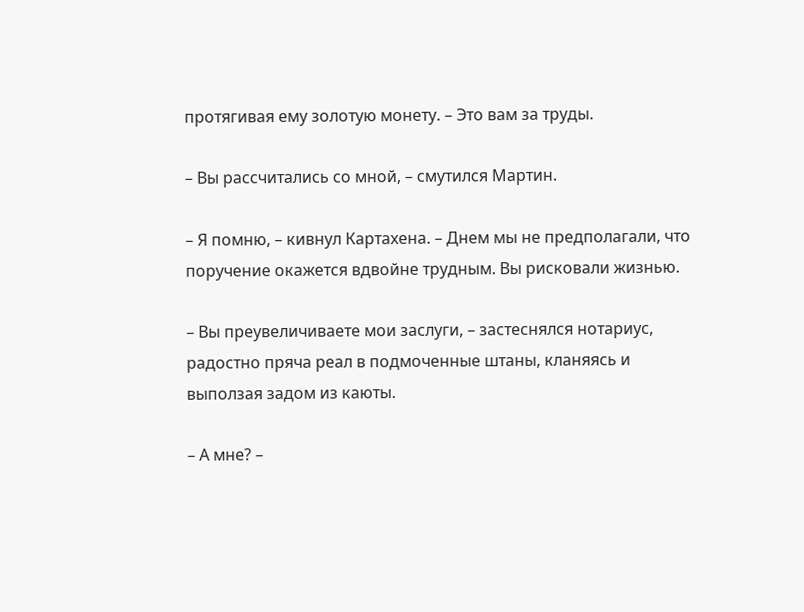протягивая ему золотую монету. – Это вам за труды.

– Вы рассчитались со мной, – смутился Мартин.

– Я помню, – кивнул Картахена. – Днем мы не предполагали, что поручение окажется вдвойне трудным. Вы рисковали жизнью.

– Вы преувеличиваете мои заслуги, – застеснялся нотариус, радостно пряча реал в подмоченные штаны, кланяясь и выползая задом из каюты.

– А мне? –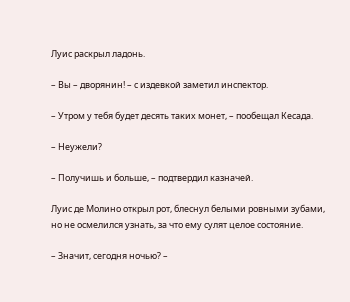Луис раскрыл ладонь.

– Вы – дворянин! – с издевкой заметил инспектор.

– Утром у тебя будет десять таких монет, – пообещал Кесада.

– Неужели?

– Получишь и больше, – подтвердил казначей.

Луис де Молино открыл рот, блеснул белыми ровными зубами, но не осмелился узнать, за что ему сулят целое состояние.

– Значит, сегодня ночью? –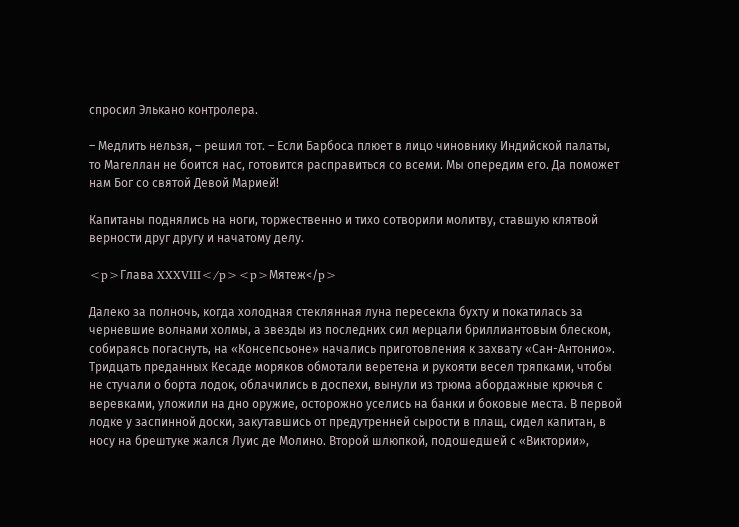спросил Элькано контролера.

– Медлить нельзя, – решил тот. – Если Барбоса плюет в лицо чиновнику Индийской палаты, то Магеллан не боится нас, готовится расправиться со всеми. Мы опередим его. Да поможет нам Бог со святой Девой Марией!

Капитаны поднялись на ноги, торжественно и тихо сотворили молитву, ставшую клятвой верности друг другу и начатому делу.

<p>Глава XXXVIII</p><p>Мятеж</p>

Далеко за полночь, когда холодная стеклянная луна пересекла бухту и покатилась за черневшие волнами холмы, а звезды из последних сил мерцали бриллиантовым блеском, собираясь погаснуть, на «Консепсьоне» начались приготовления к захвату «Сан-Антонио». Тридцать преданных Кесаде моряков обмотали веретена и рукояти весел тряпками, чтобы не стучали о борта лодок, облачились в доспехи, вынули из трюма абордажные крючья с веревками, уложили на дно оружие, осторожно уселись на банки и боковые места. В первой лодке у заспинной доски, закутавшись от предутренней сырости в плащ, сидел капитан, в носу на брештуке жался Луис де Молино. Второй шлюпкой, подошедшей с «Виктории»,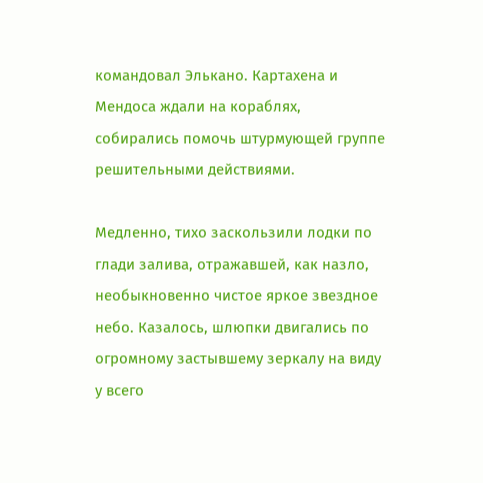командовал Элькано. Картахена и Мендоса ждали на кораблях, собирались помочь штурмующей группе решительными действиями.

Медленно, тихо заскользили лодки по глади залива, отражавшей, как назло, необыкновенно чистое яркое звездное небо. Казалось, шлюпки двигались по огромному застывшему зеркалу на виду у всего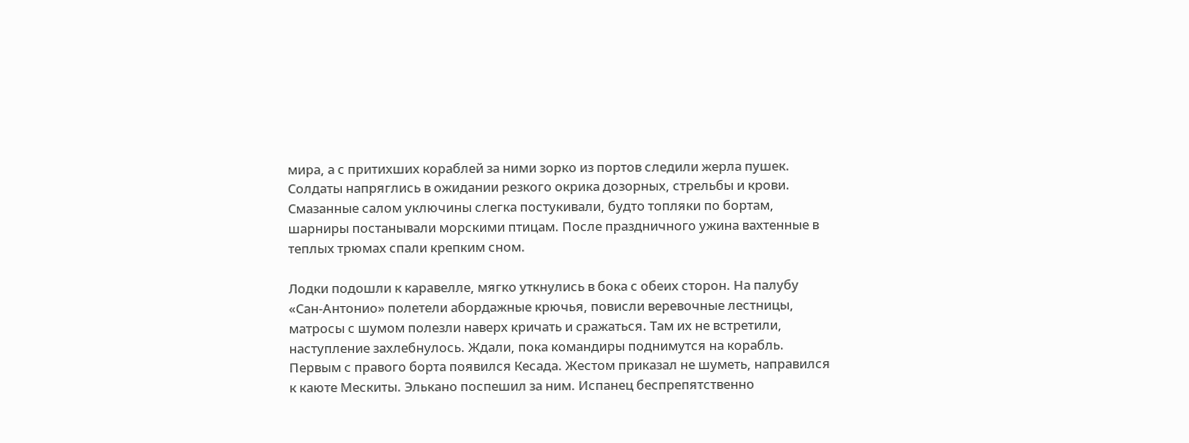мира, а с притихших кораблей за ними зорко из портов следили жерла пушек. Солдаты напряглись в ожидании резкого окрика дозорных, стрельбы и крови. Смазанные салом уключины слегка постукивали, будто топляки по бортам, шарниры постанывали морскими птицам. После праздничного ужина вахтенные в теплых трюмах спали крепким сном.

Лодки подошли к каравелле, мягко уткнулись в бока с обеих сторон. На палубу «Сан-Антонио» полетели абордажные крючья, повисли веревочные лестницы, матросы с шумом полезли наверх кричать и сражаться. Там их не встретили, наступление захлебнулось. Ждали, пока командиры поднимутся на корабль. Первым с правого борта появился Кесада. Жестом приказал не шуметь, направился к каюте Мескиты. Элькано поспешил за ним. Испанец беспрепятственно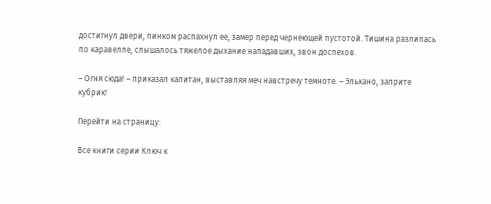достигнул двери, пинком распахнул ее, замер перед чернеющей пустотой. Тишина разлилась по каравелле, слышалось тяжелое дыхание нападавших, звон доспехов.

– Огня сюда! – приказал капитан, выставляя меч навстречу темноте. – Элькано, заприте кубрик!

Перейти на страницу:

Все книги серии Ключ к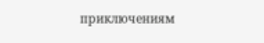приключениям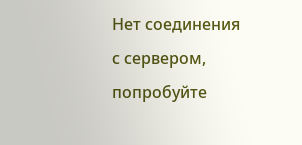Нет соединения с сервером, попробуйте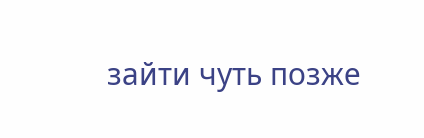зайти чуть позже